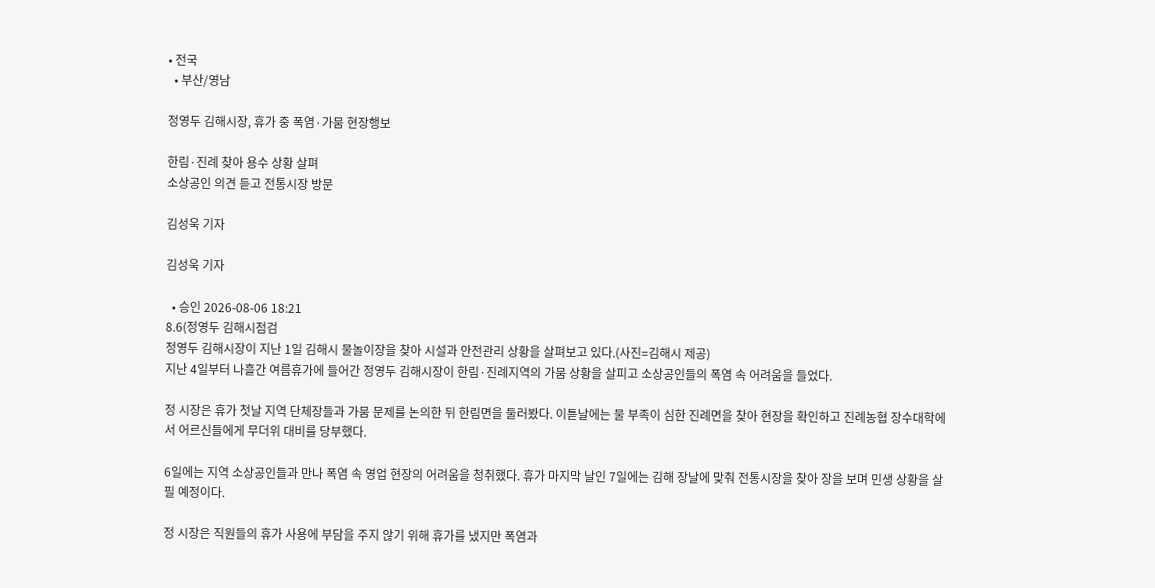• 전국
  • 부산/영남

정영두 김해시장, 휴가 중 폭염·가뭄 현장행보

한림·진례 찾아 용수 상황 살펴
소상공인 의견 듣고 전통시장 방문

김성욱 기자

김성욱 기자

  • 승인 2026-08-06 18:21
8.6(정영두 김해시점검
정영두 김해시장이 지난 1일 김해시 물놀이장을 찾아 시설과 안전관리 상황을 살펴보고 있다.(사진=김해시 제공)
지난 4일부터 나흘간 여름휴가에 들어간 정영두 김해시장이 한림·진례지역의 가뭄 상황을 살피고 소상공인들의 폭염 속 어려움을 들었다.

정 시장은 휴가 첫날 지역 단체장들과 가뭄 문제를 논의한 뒤 한림면을 둘러봤다. 이튿날에는 물 부족이 심한 진례면을 찾아 현장을 확인하고 진례농협 장수대학에서 어르신들에게 무더위 대비를 당부했다.

6일에는 지역 소상공인들과 만나 폭염 속 영업 현장의 어려움을 청취했다. 휴가 마지막 날인 7일에는 김해 장날에 맞춰 전통시장을 찾아 장을 보며 민생 상황을 살필 예정이다.

정 시장은 직원들의 휴가 사용에 부담을 주지 않기 위해 휴가를 냈지만 폭염과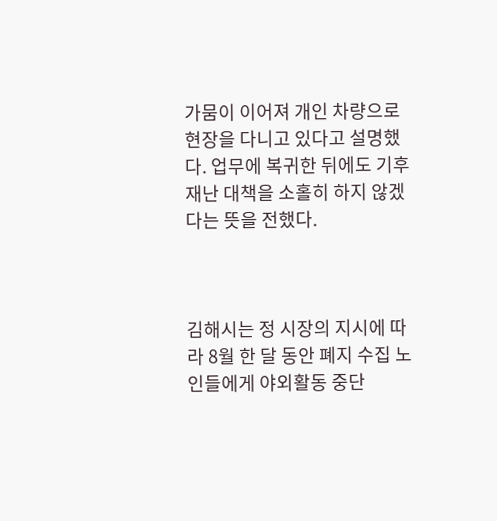가뭄이 이어져 개인 차량으로 현장을 다니고 있다고 설명했다. 업무에 복귀한 뒤에도 기후재난 대책을 소홀히 하지 않겠다는 뜻을 전했다.



김해시는 정 시장의 지시에 따라 8월 한 달 동안 폐지 수집 노인들에게 야외활동 중단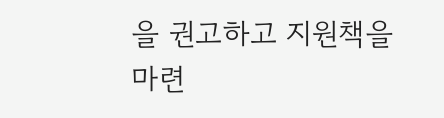을 권고하고 지원책을 마련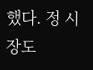했다. 정 시장도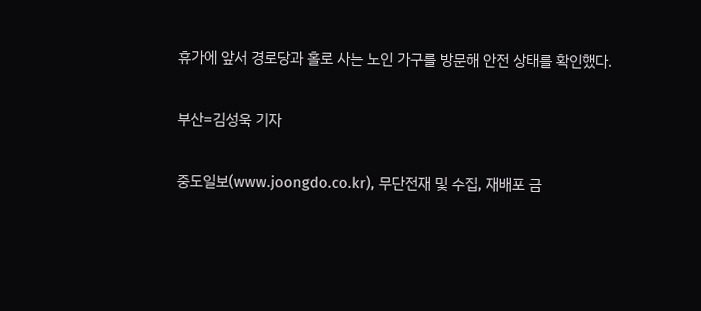휴가에 앞서 경로당과 홀로 사는 노인 가구를 방문해 안전 상태를 확인했다.

부산=김성욱 기자

중도일보(www.joongdo.co.kr), 무단전재 및 수집, 재배포 금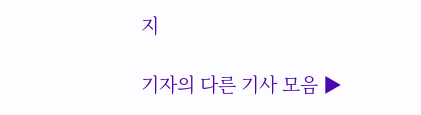지

기자의 다른 기사 모음 ▶